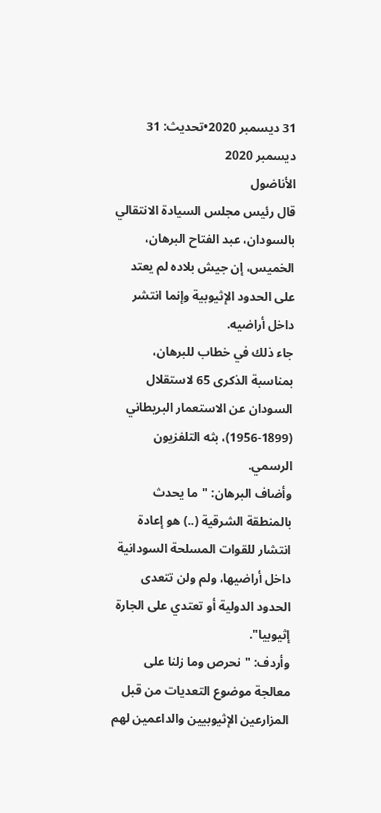31 ديسمبر 2020•تحديث: 31 ديسمبر 2020
الأناضول
قال رئيس مجلس السيادة الانتقالي بالسودان، عبد الفتاح البرهان، الخميس، إن جيش بلاده لم يعتد على الحدود الإثيوبية وإنما انتشر داخل أراضيه.
جاء ذلك في خطاب للبرهان، بمناسبة الذكرى 65 لاستقلال السودان عن الاستعمار البريطاني (1899-1956)، بثه التلفزيون الرسمي.
وأضاف البرهان: "ما يحدث بالمنطقة الشرقية (..) هو إعادة انتشار للقوات المسلحة السودانية داخل أراضيها، ولم ولن تتعدى الحدود الدولية أو تعتدي على الجارة إثيوبيا".
وأردف: "نحرص وما زلنا على معالجة موضوع التعديات من قبل المزارعين الإثيوبيين والداعمين لهم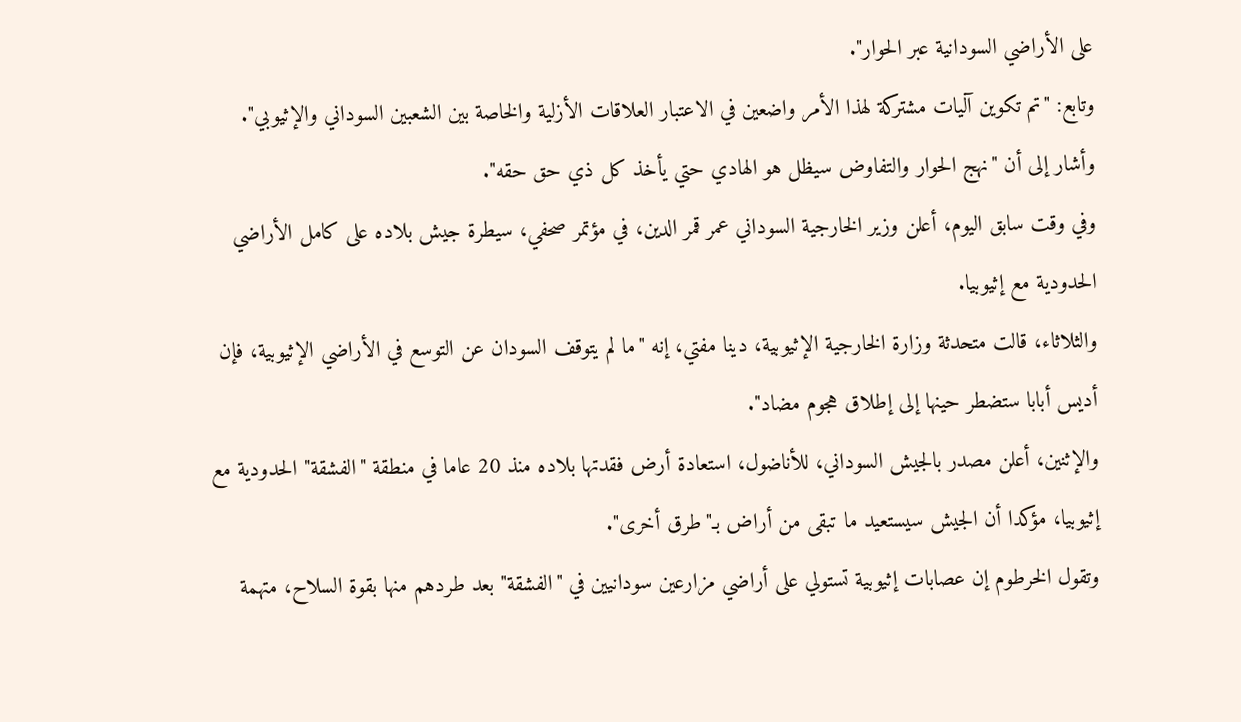على الأراضي السودانية عبر الحوار".
وتابع: "تم تكوين آليات مشتركة لهذا الأمر واضعين في الاعتبار العلاقات الأزلية والخاصة بين الشعبين السوداني والإثيوبي".
وأشار إلى أن "نهج الحوار والتفاوض سيظل هو الهادي حتي يأخذ كل ذي حق حقه".
وفي وقت سابق اليوم، أعلن وزير الخارجية السوداني عمر قمر الدين، في مؤتمر صحفي، سيطرة جيش بلاده على كامل الأراضي الحدودية مع إثيوبيا.
والثلاثاء، قالت متحدثة وزارة الخارجية الإثيوبية، دينا مفتي، إنه "ما لم يتوقف السودان عن التوسع في الأراضي الإثيوبية، فإن أديس أبابا ستضطر حينها إلى إطلاق هجوم مضاد".
والإثنين، أعلن مصدر بالجيش السوداني، للأناضول، استعادة أرض فقدتها بلاده منذ 20 عاما في منطقة "الفشقة" الحدودية مع إثيوبيا، مؤكدا أن الجيش سيستعيد ما تبقى من أراض بـ"طرق أخرى".
وتقول الخرطوم إن عصابات إثيوبية تستولي على أراضي مزارعين سودانيين في "الفشقة" بعد طردهم منها بقوة السلاح، متهمة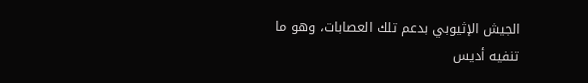الجيش الإثيوبي بدعم تلك العصابات، وهو ما تنفيه أديس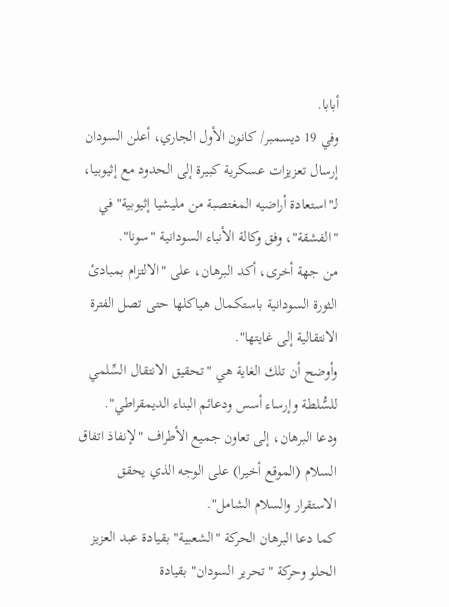أبابا.
وفي 19 ديسمبر/ كانون الأول الجاري، أعلن السودان إرسال تعزيزات عسكرية كبيرة إلى الحدود مع إثيوبيا، لـ"استعادة أراضيه المغتصبة من مليشيا إثيوبية" في "الفشقة"، وفق وكالة الأنباء السودانية "سونا".
من جهة أخرى، أكد البرهان، على "الالتزام بمبادئ الثورة السودانية باستكمال هياكلها حتى تصل الفترة الانتقالية إلى غايتها".
وأوضح أن تلك الغاية هي "تحقيق الانتقال السِّلمي للسُّلطة وإرساء أسس ودعائم البناء الديمقراطي".
ودعا البرهان، إلى تعاون جميع الأطراف "لإنفاذ اتفاق السلام (الموقع أخيرا) على الوجه الذي يحقق الاستقرار والسلام الشامل".
كما دعا البرهان الحركة "الشعبية" بقيادة عبد العزيز الحلو وحركة "تحرير السودان" بقيادة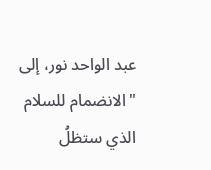عبد الواحد نور، إلى "الانضمام للسلام الذي ستظلُ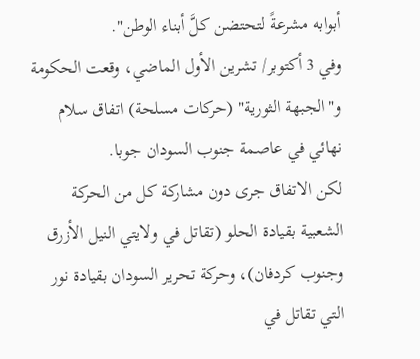أبوابه مشرعةً لتحتضن كلَّ أبناء الوطن".
وفي 3 أكتوبر/ تشرين الأول الماضي، وقعت الحكومة و"الجبهة الثورية" (حركات مسلحة) اتفاق سلام نهائي في عاصمة جنوب السودان جوبا.
لكن الاتفاق جرى دون مشاركة كل من الحركة الشعبية بقيادة الحلو (تقاتل في ولايتي النيل الأزرق وجنوب كردفان)، وحركة تحرير السودان بقيادة نور التي تقاتل في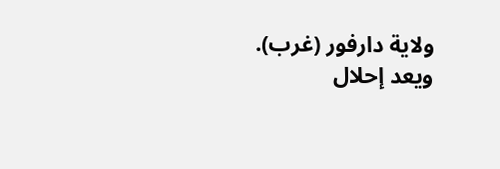ولاية دارفور (غرب).
ويعد إحلال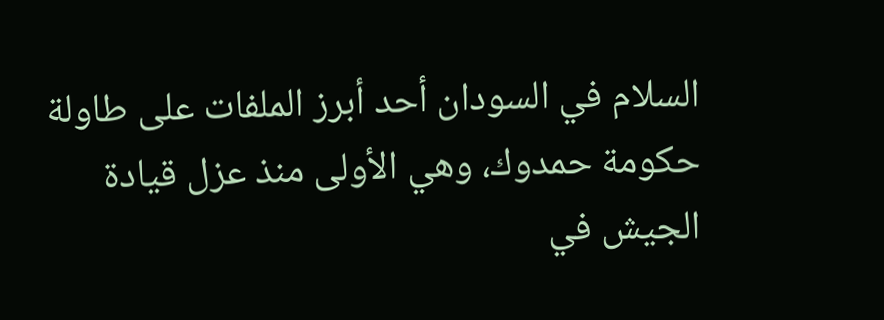السلام في السودان أحد أبرز الملفات على طاولة حكومة حمدوك، وهي الأولى منذ عزل قيادة الجيش في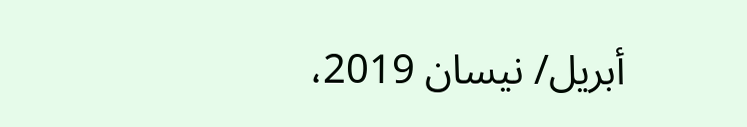أبريل/ نيسان 2019،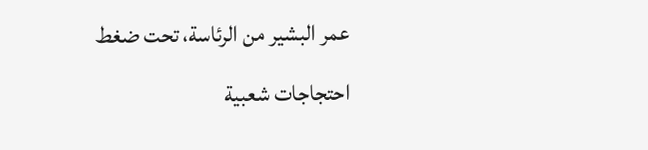عمر البشير من الرئاسة، تحت ضغط احتجاجات شعبية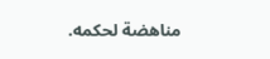مناهضة لحكمه.